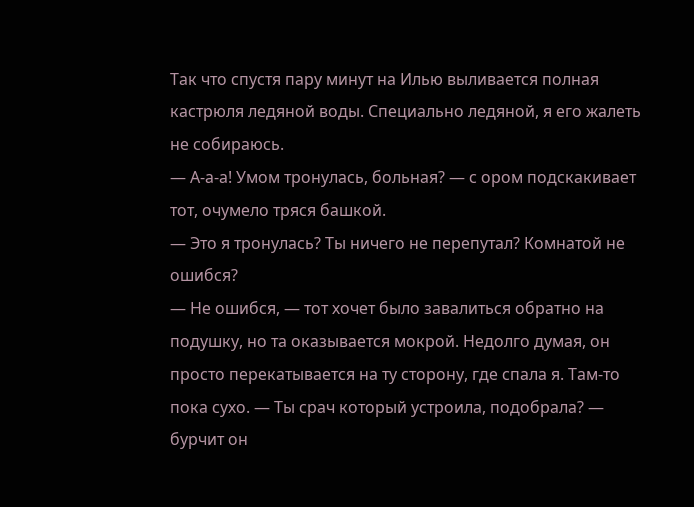Так что спустя пару минут на Илью выливается полная кастрюля ледяной воды. Специально ледяной, я его жалеть не собираюсь.
— А-а-а! Умом тронулась, больная? — с ором подскакивает тот, очумело тряся башкой.
— Это я тронулась? Ты ничего не перепутал? Комнатой не ошибся?
— Не ошибся, — тот хочет было завалиться обратно на подушку, но та оказывается мокрой. Недолго думая, он просто перекатывается на ту сторону, где спала я. Там-то пока сухо. — Ты срач который устроила, подобрала? — бурчит он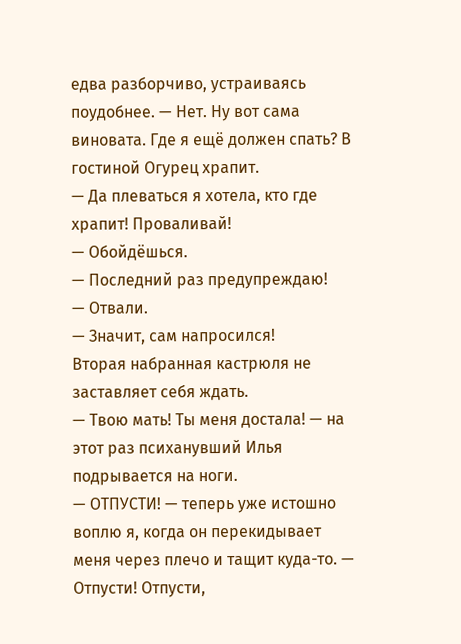едва разборчиво, устраиваясь поудобнее. — Нет. Ну вот сама виновата. Где я ещё должен спать? В гостиной Огурец храпит.
— Да плеваться я хотела, кто где храпит! Проваливай!
— Обойдёшься.
— Последний раз предупреждаю!
— Отвали.
— Значит, сам напросился!
Вторая набранная кастрюля не заставляет себя ждать.
— Твою мать! Ты меня достала! — на этот раз психанувший Илья подрывается на ноги.
— ОТПУСТИ! — теперь уже истошно воплю я, когда он перекидывает меня через плечо и тащит куда-то. — Отпусти! Отпусти,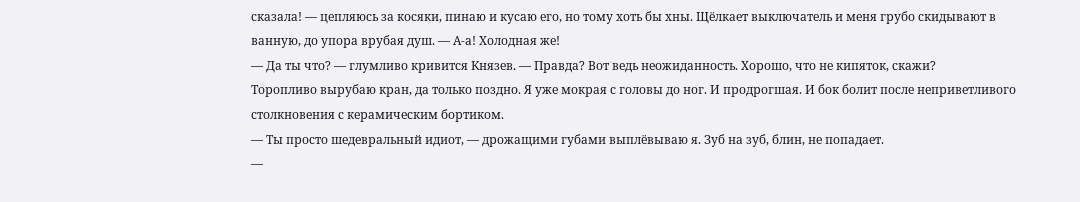сказала! — цепляюсь за косяки, пинаю и кусаю его, но тому хоть бы хны. Щёлкает выключатель и меня грубо скидывают в ванную, до упора врубая душ. — А-а! Холодная же!
— Да ты что? — глумливо кривится Князев. — Правда? Вот ведь неожиданность. Хорошо, что не кипяток, скажи?
Торопливо вырубаю кран, да только поздно. Я уже мокрая с головы до ног. И продрогшая. И бок болит после неприветливого столкновения с керамическим бортиком.
— Ты просто шедевральный идиот, — дрожащими губами выплёвываю я. Зуб на зуб, блин, не попадает.
—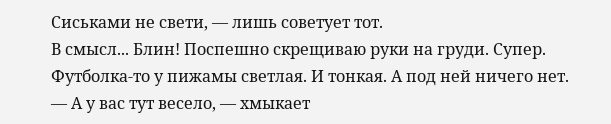Сиськами не свети, — лишь советует тот.
В смысл... Блин! Поспешно скрещиваю руки на груди. Супер. Футболка-то у пижамы светлая. И тонкая. А под ней ничего нет.
— А у вас тут весело, — хмыкает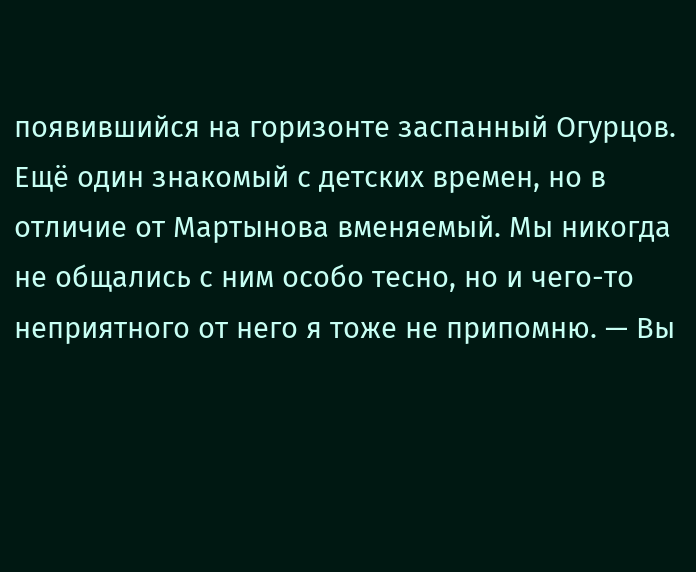появившийся на горизонте заспанный Огурцов. Ещё один знакомый с детских времен, но в отличие от Мартынова вменяемый. Мы никогда не общались с ним особо тесно, но и чего-то неприятного от него я тоже не припомню. — Вы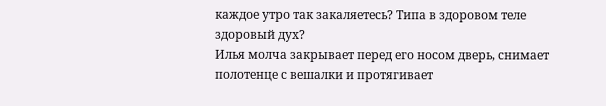каждое утро так закаляетесь? Типа в здоровом теле здоровый дух?
Илья молча закрывает перед его носом дверь, снимает полотенце с вешалки и протягивает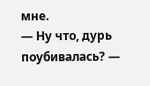мне.
— Ну что, дурь поубивалась? —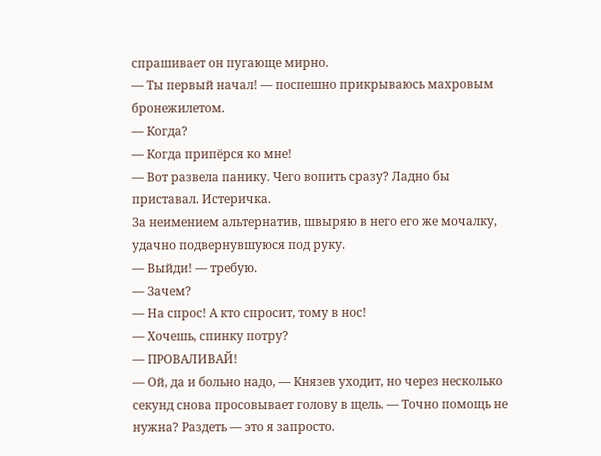спрашивает он пугающе мирно.
— Ты первый начал! — поспешно прикрываюсь махровым бронежилетом.
— Когда?
— Когда припёрся ко мне!
— Вот развела панику. Чего вопить сразу? Ладно бы приставал. Истеричка.
За неимением альтернатив, швыряю в него его же мочалку, удачно подвернувшуюся под руку.
— Выйди! — требую.
— Зачем?
— На спрос! А кто спросит, тому в нос!
— Хочешь, спинку потру?
— ПРОВАЛИВАЙ!
— Ой, да и больно надо, — Князев уходит, но через несколько секунд снова просовывает голову в щель. — Точно помощь не нужна? Раздеть — это я запросто.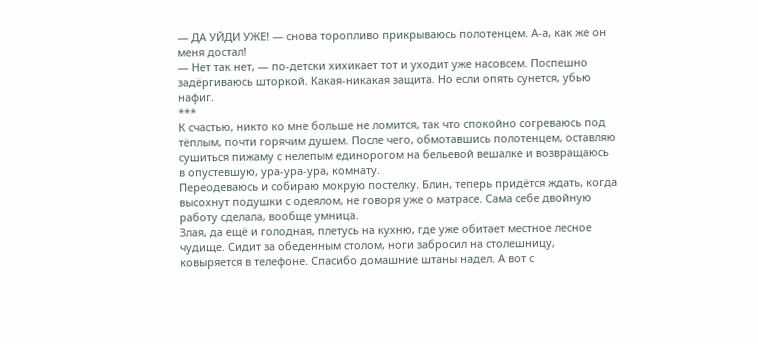— ДА УЙДИ УЖЕ! — снова торопливо прикрываюсь полотенцем. А-а, как же он меня достал!
— Нет так нет, — по-детски хихикает тот и уходит уже насовсем. Поспешно задёргиваюсь шторкой. Какая-никакая защита. Но если опять сунется, убью нафиг.
***
К счастью, никто ко мне больше не ломится, так что спокойно согреваюсь под тёплым, почти горячим душем. После чего, обмотавшись полотенцем, оставляю сушиться пижаму с нелепым единорогом на бельевой вешалке и возвращаюсь в опустевшую, ура-ура-ура, комнату.
Переодеваюсь и собираю мокрую постелку. Блин, теперь придётся ждать, когда высохнут подушки с одеялом, не говоря уже о матрасе. Сама себе двойную работу сделала, вообще умница.
Злая, да ещё и голодная, плетусь на кухню, где уже обитает местное лесное чудище. Сидит за обеденным столом, ноги забросил на столешницу, ковыряется в телефоне. Спасибо домашние штаны надел. А вот с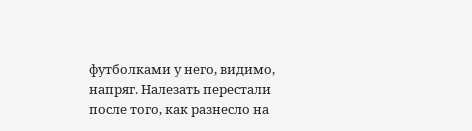футболками у него, видимо, напряг. Налезать перестали после того, как разнесло на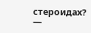стероидах?
—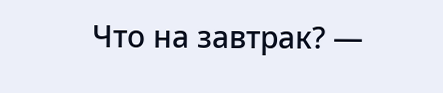Что на завтрак? —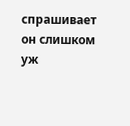спрашивает он слишком уж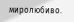миролюбиво.